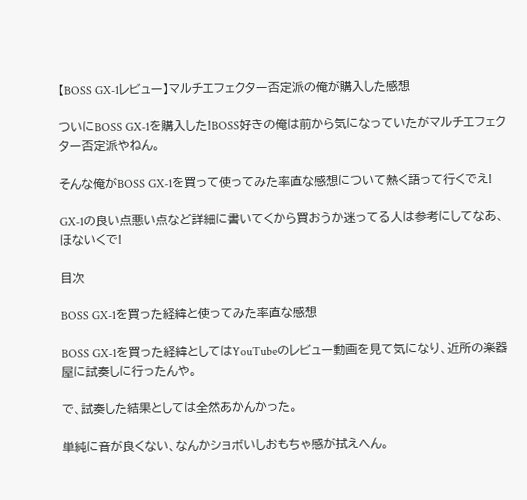【BOSS GX-1レビュー】マルチエフェクター否定派の俺が購入した感想

ついにBOSS GX-1を購入した!BOSS好きの俺は前から気になっていたがマルチエフェクター否定派やねん。

そんな俺がBOSS GX-1を買って使ってみた率直な感想について熱く語って行くでえ!

GX-1の良い点悪い点など詳細に書いてくから買おうか迷ってる人は参考にしてなあ、ほないくで!

目次

BOSS GX-1を買った経緯と使ってみた率直な感想

BOSS GX-1を買った経緯としてはYouTubeのレビュー動画を見て気になり、近所の楽器屋に試奏しに行ったんや。

で、試奏した結果としては全然あかんかった。

単純に音が良くない、なんかショボいしおもちゃ感が拭えへん。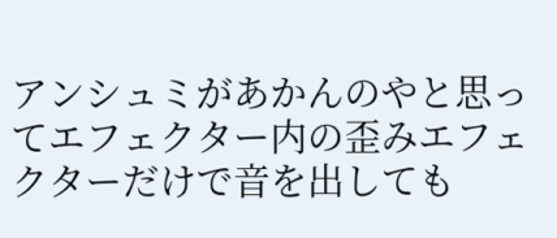アンシュミがあかんのやと思ってエフェクター内の歪みエフェクターだけで音を出しても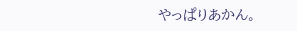やっぱりあかん。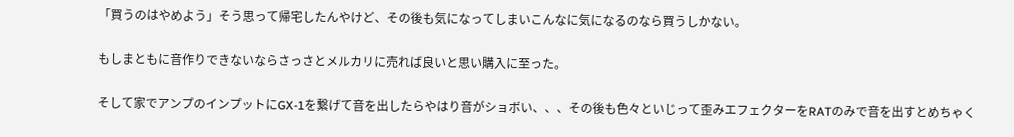「買うのはやめよう」そう思って帰宅したんやけど、その後も気になってしまいこんなに気になるのなら買うしかない。

もしまともに音作りできないならさっさとメルカリに売れば良いと思い購入に至った。

そして家でアンプのインプットにGX-1を繋げて音を出したらやはり音がショボい、、、その後も色々といじって歪みエフェクターをRATのみで音を出すとめちゃく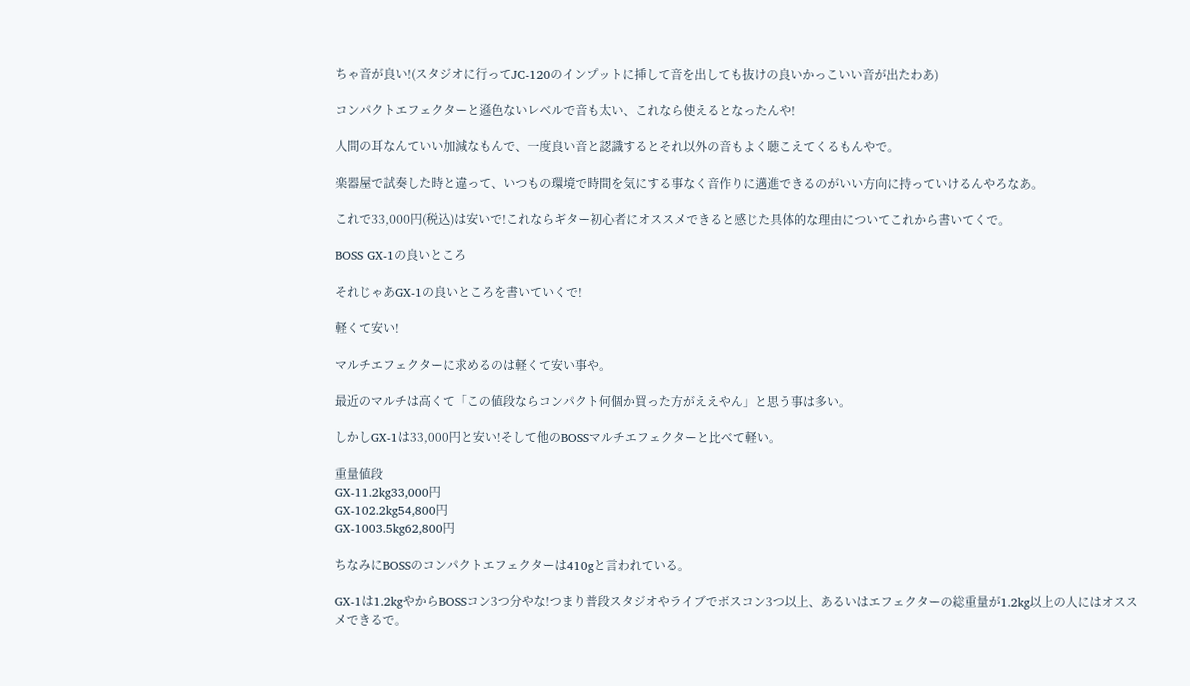ちゃ音が良い!(スタジオに行ってJC-120のインプットに挿して音を出しても抜けの良いかっこいい音が出たわあ)

コンパクトエフェクターと遜色ないレベルで音も太い、これなら使えるとなったんや!

人間の耳なんていい加減なもんで、一度良い音と認識するとそれ以外の音もよく聴こえてくるもんやで。

楽器屋で試奏した時と違って、いつもの環境で時間を気にする事なく音作りに邁進できるのがいい方向に持っていけるんやろなあ。

これで33,000円(税込)は安いで!これならギター初心者にオススメできると感じた具体的な理由についてこれから書いてくで。

BOSS GX-1の良いところ

それじゃあGX-1の良いところを書いていくで!

軽くて安い!

マルチエフェクターに求めるのは軽くて安い事や。

最近のマルチは高くて「この値段ならコンパクト何個か買った方がええやん」と思う事は多い。

しかしGX-1は33,000円と安い!そして他のBOSSマルチエフェクターと比べて軽い。

重量値段
GX-11.2kg33,000円
GX-102.2kg54,800円
GX-1003.5kg62,800円

ちなみにBOSSのコンパクトエフェクターは410gと言われている。

GX-1は1.2kgやからBOSSコン3つ分やな!つまり普段スタジオやライブでボスコン3つ以上、あるいはエフェクターの総重量が1.2kg以上の人にはオススメできるで。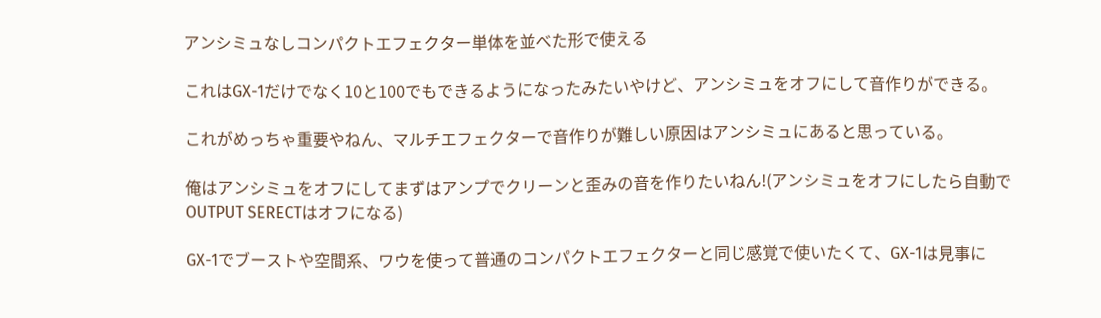アンシミュなしコンパクトエフェクター単体を並べた形で使える

これはGX-1だけでなく10と100でもできるようになったみたいやけど、アンシミュをオフにして音作りができる。

これがめっちゃ重要やねん、マルチエフェクターで音作りが難しい原因はアンシミュにあると思っている。

俺はアンシミュをオフにしてまずはアンプでクリーンと歪みの音を作りたいねん!(アンシミュをオフにしたら自動でOUTPUT SERECTはオフになる)

GX-1でブーストや空間系、ワウを使って普通のコンパクトエフェクターと同じ感覚で使いたくて、GX-1は見事に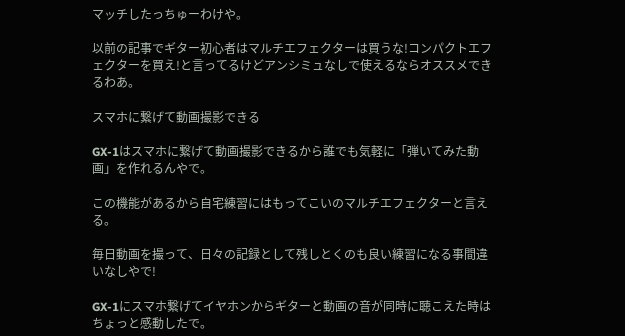マッチしたっちゅーわけや。

以前の記事でギター初心者はマルチエフェクターは買うな!コンパクトエフェクターを買え!と言ってるけどアンシミュなしで使えるならオススメできるわあ。

スマホに繋げて動画撮影できる

GX-1はスマホに繋げて動画撮影できるから誰でも気軽に「弾いてみた動画」を作れるんやで。

この機能があるから自宅練習にはもってこいのマルチエフェクターと言える。

毎日動画を撮って、日々の記録として残しとくのも良い練習になる事間違いなしやで!

GX-1にスマホ繋げてイヤホンからギターと動画の音が同時に聴こえた時はちょっと感動したで。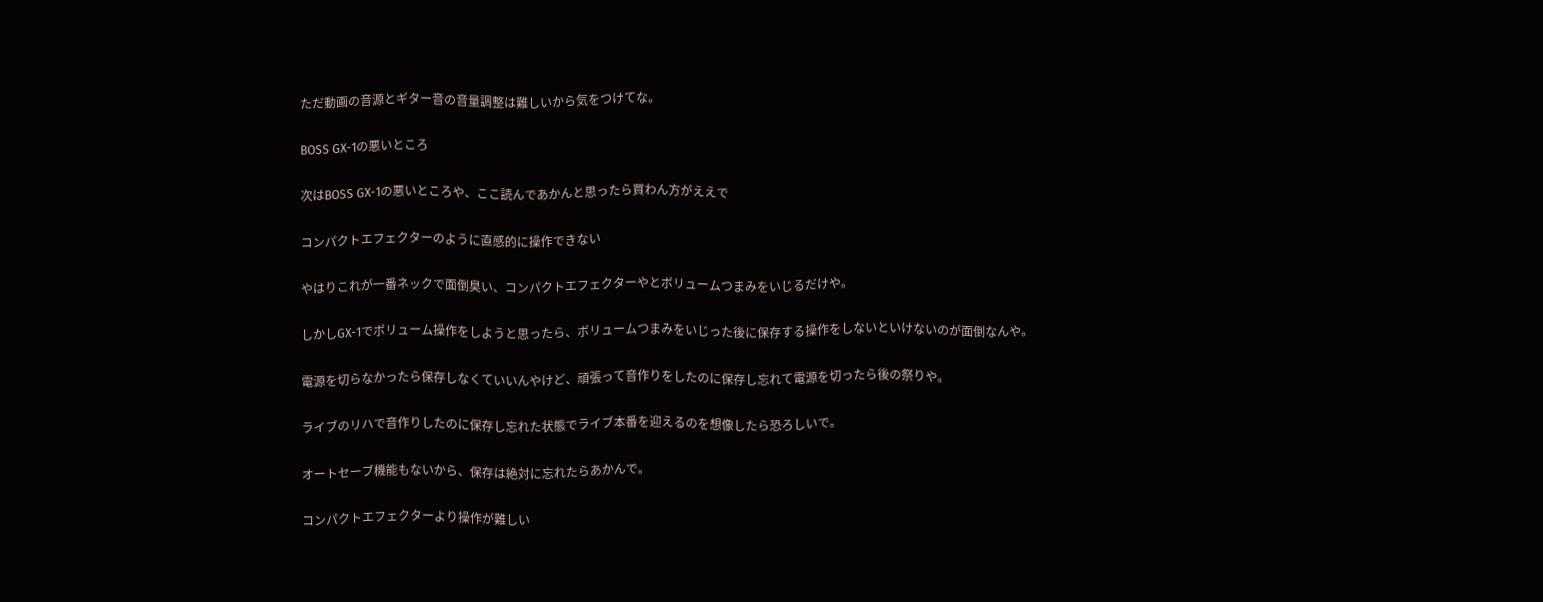ただ動画の音源とギター音の音量調整は難しいから気をつけてな。

BOSS GX-1の悪いところ

次はBOSS GX-1の悪いところや、ここ読んであかんと思ったら買わん方がええで

コンパクトエフェクターのように直感的に操作できない

やはりこれが一番ネックで面倒臭い、コンパクトエフェクターやとボリュームつまみをいじるだけや。

しかしGX-1でボリューム操作をしようと思ったら、ボリュームつまみをいじった後に保存する操作をしないといけないのが面倒なんや。

電源を切らなかったら保存しなくていいんやけど、頑張って音作りをしたのに保存し忘れて電源を切ったら後の祭りや。

ライブのリハで音作りしたのに保存し忘れた状態でライブ本番を迎えるのを想像したら恐ろしいで。

オートセーブ機能もないから、保存は絶対に忘れたらあかんで。

コンパクトエフェクターより操作が難しい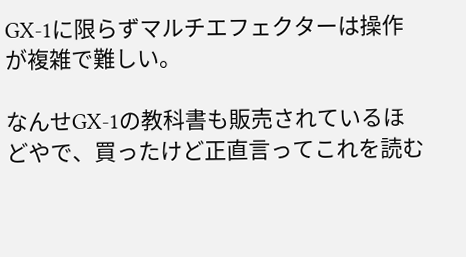GX-1に限らずマルチエフェクターは操作が複雑で難しい。

なんせGX-1の教科書も販売されているほどやで、買ったけど正直言ってこれを読む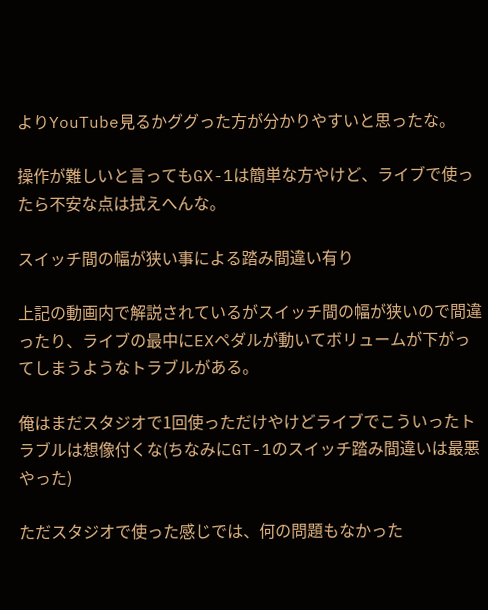よりYouTube見るかググった方が分かりやすいと思ったな。

操作が難しいと言ってもGX-1は簡単な方やけど、ライブで使ったら不安な点は拭えへんな。

スイッチ間の幅が狭い事による踏み間違い有り

上記の動画内で解説されているがスイッチ間の幅が狭いので間違ったり、ライブの最中にEXペダルが動いてボリュームが下がってしまうようなトラブルがある。

俺はまだスタジオで1回使っただけやけどライブでこういったトラブルは想像付くな(ちなみにGT-1のスイッチ踏み間違いは最悪やった)

ただスタジオで使った感じでは、何の問題もなかった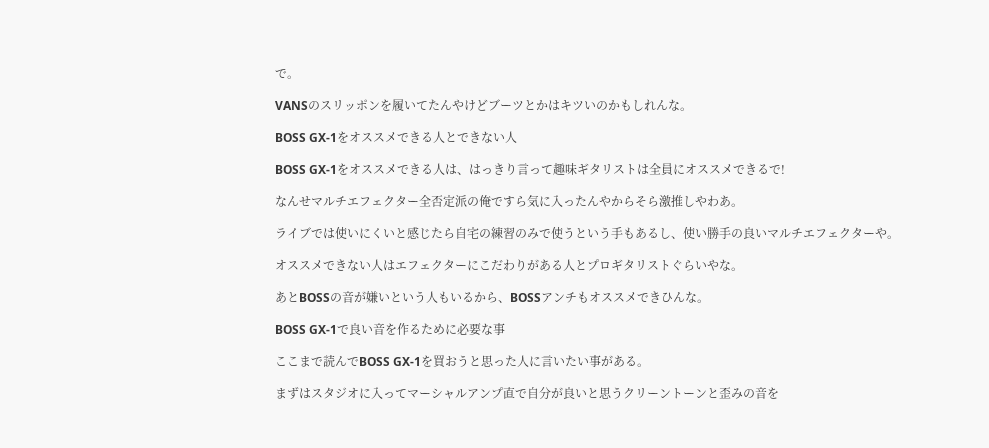で。

VANSのスリッポンを履いてたんやけどブーツとかはキツいのかもしれんな。

BOSS GX-1をオススメできる人とできない人

BOSS GX-1をオススメできる人は、はっきり言って趣味ギタリストは全員にオススメできるで!

なんせマルチエフェクター全否定派の俺ですら気に入ったんやからそら激推しやわあ。

ライブでは使いにくいと感じたら自宅の練習のみで使うという手もあるし、使い勝手の良いマルチエフェクターや。

オススメできない人はエフェクターにこだわりがある人とプロギタリストぐらいやな。

あとBOSSの音が嫌いという人もいるから、BOSSアンチもオススメできひんな。

BOSS GX-1で良い音を作るために必要な事

ここまで読んでBOSS GX-1を買おうと思った人に言いたい事がある。

まずはスタジオに入ってマーシャルアンプ直で自分が良いと思うクリーントーンと歪みの音を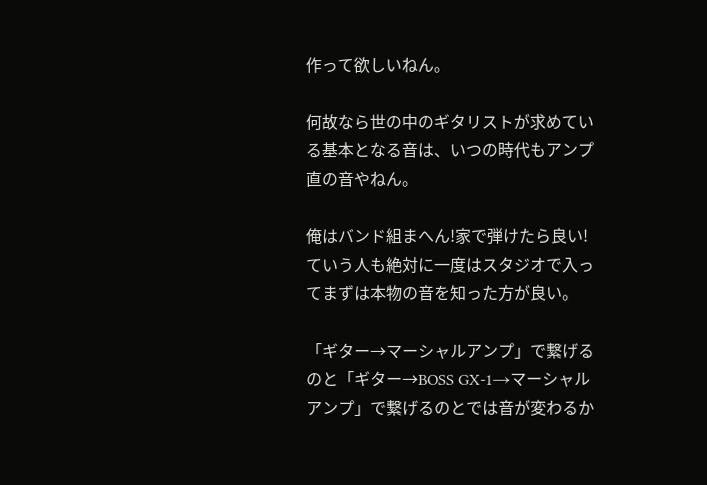作って欲しいねん。

何故なら世の中のギタリストが求めている基本となる音は、いつの時代もアンプ直の音やねん。

俺はバンド組まへん!家で弾けたら良い!ていう人も絶対に一度はスタジオで入ってまずは本物の音を知った方が良い。

「ギター→マーシャルアンプ」で繋げるのと「ギター→BOSS GX-1→マーシャルアンプ」で繋げるのとでは音が変わるか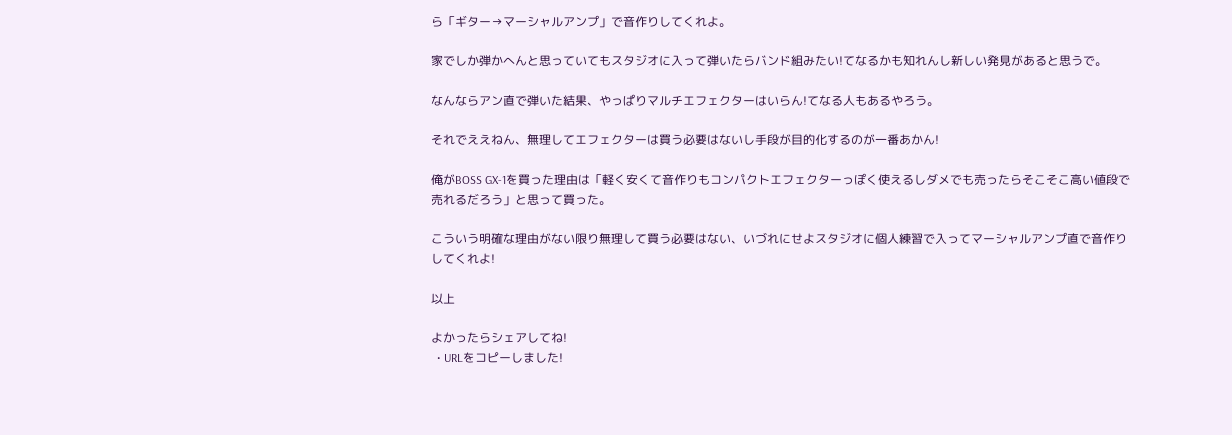ら「ギター→マーシャルアンプ」で音作りしてくれよ。

家でしか弾かへんと思っていてもスタジオに入って弾いたらバンド組みたい!てなるかも知れんし新しい発見があると思うで。

なんならアン直で弾いた結果、やっぱりマルチエフェクターはいらん!てなる人もあるやろう。

それでええねん、無理してエフェクターは買う必要はないし手段が目的化するのが一番あかん!

俺がBOSS GX-1を買った理由は「軽く安くて音作りもコンパクトエフェクターっぽく使えるしダメでも売ったらそこそこ高い値段で売れるだろう」と思って買った。

こういう明確な理由がない限り無理して買う必要はない、いづれにせよスタジオに個人練習で入ってマーシャルアンプ直で音作りしてくれよ!

以上

よかったらシェアしてね!
  • URLをコピーしました!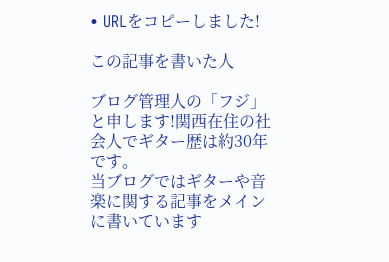• URLをコピーしました!

この記事を書いた人

ブログ管理人の「フジ」と申します!関西在住の社会人でギター歴は約30年です。
当ブログではギターや音楽に関する記事をメインに書いています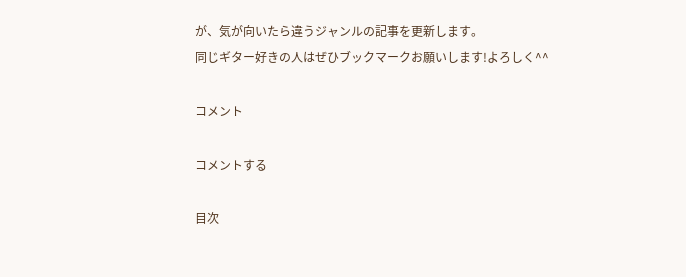が、気が向いたら違うジャンルの記事を更新します。
同じギター好きの人はぜひブックマークお願いします!よろしく^^

コメント

コメントする

目次